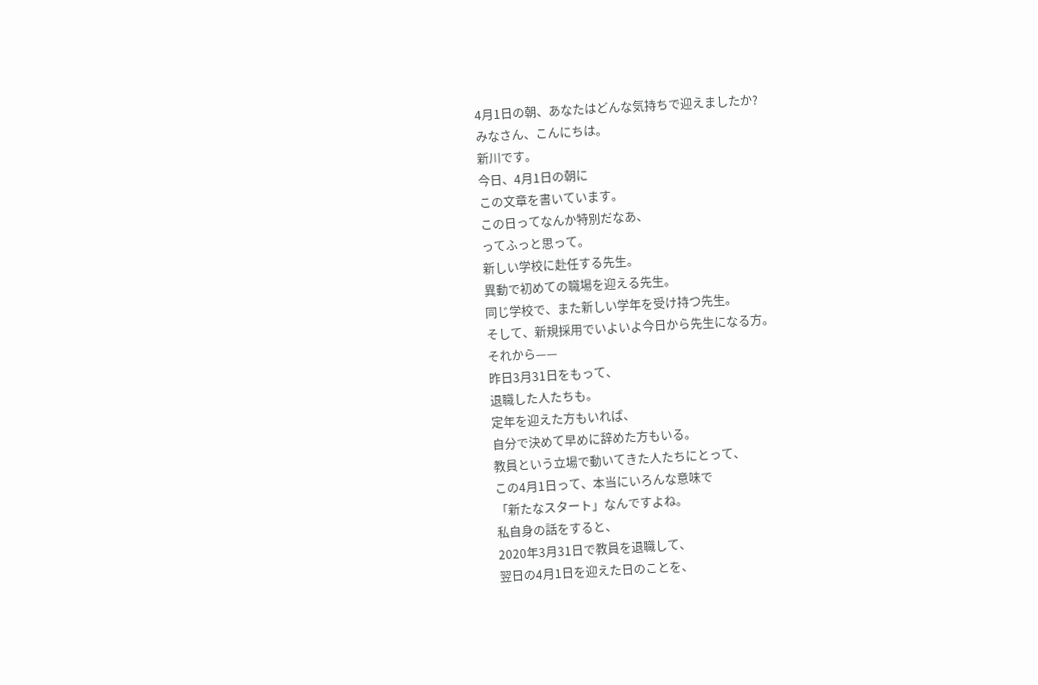4月1日の朝、あなたはどんな気持ちで迎えましたか?
みなさん、こんにちは。
新川です。
今日、4月1日の朝に
この文章を書いています。
この日ってなんか特別だなあ、
ってふっと思って。
新しい学校に赴任する先生。
異動で初めての職場を迎える先生。
同じ学校で、また新しい学年を受け持つ先生。
そして、新規採用でいよいよ今日から先生になる方。
それから——
昨日3月31日をもって、
退職した人たちも。
定年を迎えた方もいれば、
自分で決めて早めに辞めた方もいる。
教員という立場で動いてきた人たちにとって、
この4月1日って、本当にいろんな意味で
「新たなスタート」なんですよね。
私自身の話をすると、
2020年3月31日で教員を退職して、
翌日の4月1日を迎えた日のことを、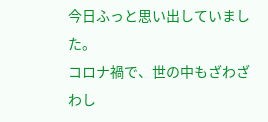今日ふっと思い出していました。
コロナ禍で、世の中もざわざわし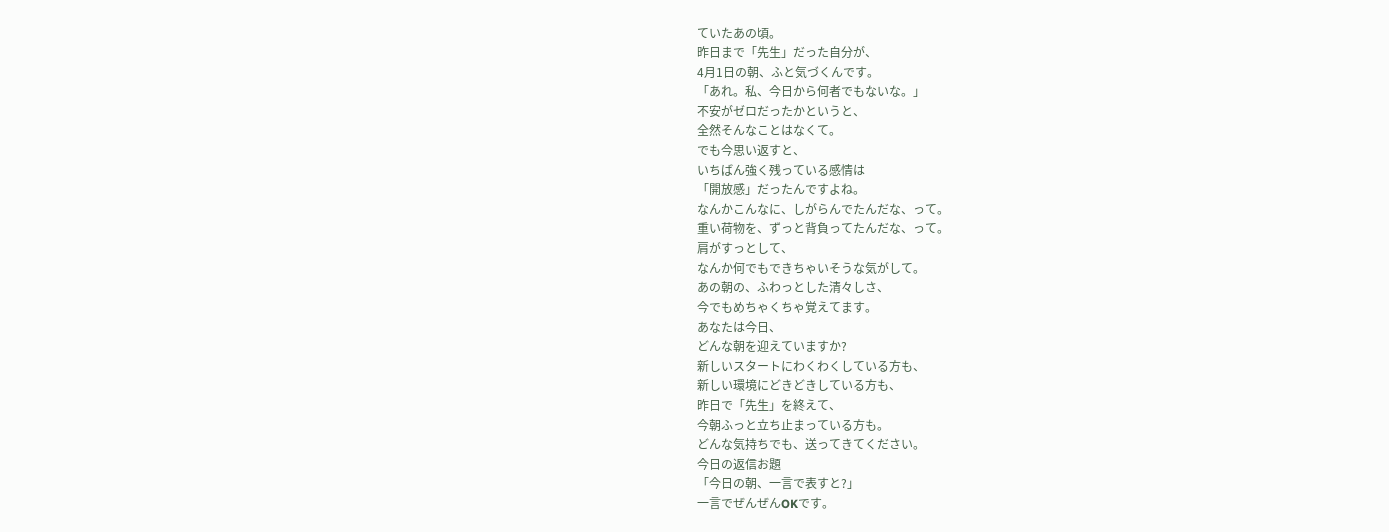ていたあの頃。
昨日まで「先生」だった自分が、
4月1日の朝、ふと気づくんです。
「あれ。私、今日から何者でもないな。」
不安がゼロだったかというと、
全然そんなことはなくて。
でも今思い返すと、
いちばん強く残っている感情は
「開放感」だったんですよね。
なんかこんなに、しがらんでたんだな、って。
重い荷物を、ずっと背負ってたんだな、って。
肩がすっとして、
なんか何でもできちゃいそうな気がして。
あの朝の、ふわっとした清々しさ、
今でもめちゃくちゃ覚えてます。
あなたは今日、
どんな朝を迎えていますか?
新しいスタートにわくわくしている方も、
新しい環境にどきどきしている方も、
昨日で「先生」を終えて、
今朝ふっと立ち止まっている方も。
どんな気持ちでも、送ってきてください。
今日の返信お題
「今日の朝、一言で表すと?」
一言でぜんぜんOKです。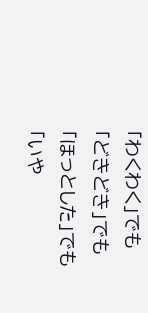「わくわく」でも
「どきどき」でも
「ほっとした」でも
「いや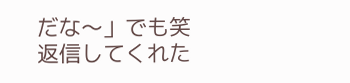だな〜」でも笑
返信してくれた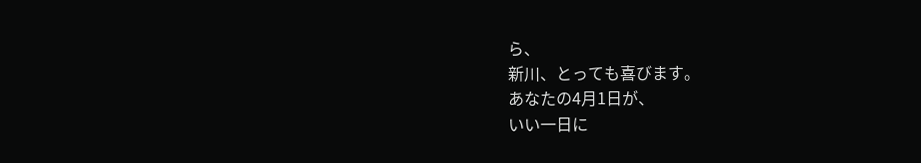ら、
新川、とっても喜びます。
あなたの4月1日が、
いい一日に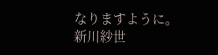なりますように。
新川紗世